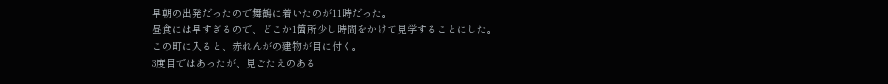早朝の出発だったので舞鶴に着いたのが11時だった。
昼食には早すぎるので、どこか1箇所少し時間をかけて見学することにした。
この町に入ると、赤れんがの建物が目に付く。
3度目ではあったが、見ごたえのある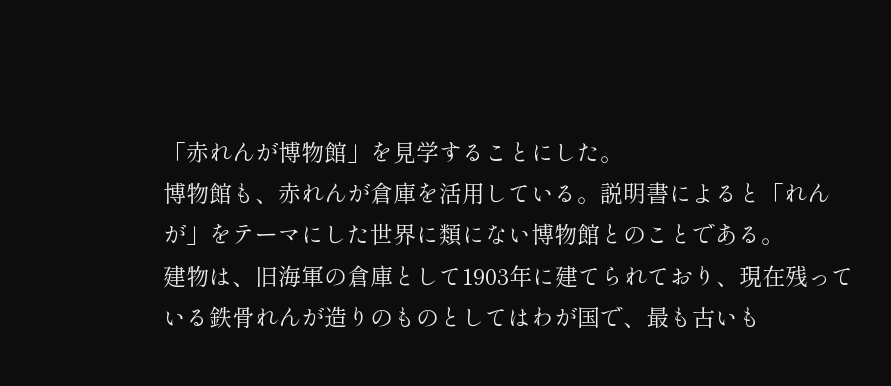「赤れんが博物館」を見学することにした。
博物館も、赤れんが倉庫を活用している。説明書によると「れんが」をテーマにした世界に類にない博物館とのことである。
建物は、旧海軍の倉庫として1903年に建てられており、現在残っている鉄骨れんが造りのものとしてはわが国で、最も古いも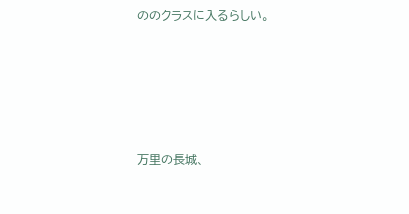ののクラスに入るらしい。





万里の長城、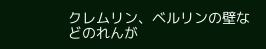クレムリン、ベルリンの壁などのれんが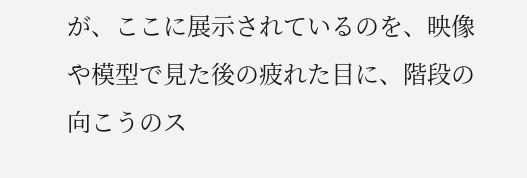が、ここに展示されているのを、映像や模型で見た後の疲れた目に、階段の向こうのス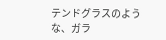テンドグラスのような、ガラ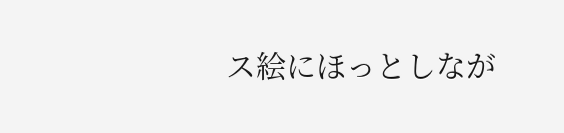ス絵にほっとしなが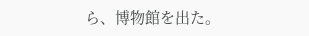ら、博物館を出た。